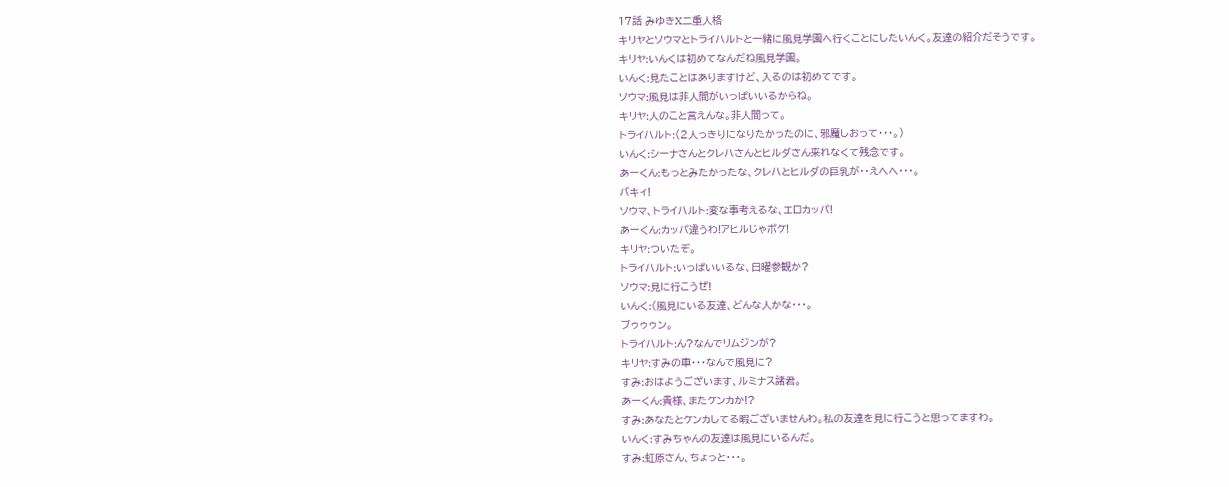17話 みゆきX二重人格
キリヤとソウマとトライハルトと一緒に風見学園へ行くことにしたいんく。友達の紹介だそうです。
キリヤ:いんくは初めてなんだね風見学園。
いんく:見たことはありますけど、入るのは初めてです。
ソウマ:風見は非人間がいっぱいいるからね。
キリヤ:人のこと言えんな。非人間って。
トライハルト:(2人っきりになりたかったのに、邪魔しおって・・・。)
いんく:シーナさんとクレハさんとヒルダさん来れなくて残念です。
あーくん:もっとみたかったな、クレハとヒルダの巨乳が・・えへへ・・・。
バキィ!
ソウマ、トライハルト:変な事考えるな、エロカッパ!
あーくん:カッパ違うわ!アヒルじゃボケ!
キリヤ:ついたぞ。
トライハルト:いっぱいいるな、日曜参観か?
ソウマ:見に行こうぜ!
いんく:(風見にいる友達、どんな人かな・・・。
ブゥゥゥン。
トライハルト:ん?なんでリムジンが?
キリヤ:すみの車・・・なんで風見に?
すみ:おはようございます、ルミナス諸君。
あーくん:貴様、またケンカか!?
すみ:あなたとケンカしてる暇ございませんわ。私の友達を見に行こうと思ってますわ。
いんく:すみちゃんの友達は風見にいるんだ。
すみ:虹原さん、ちょっと・・・。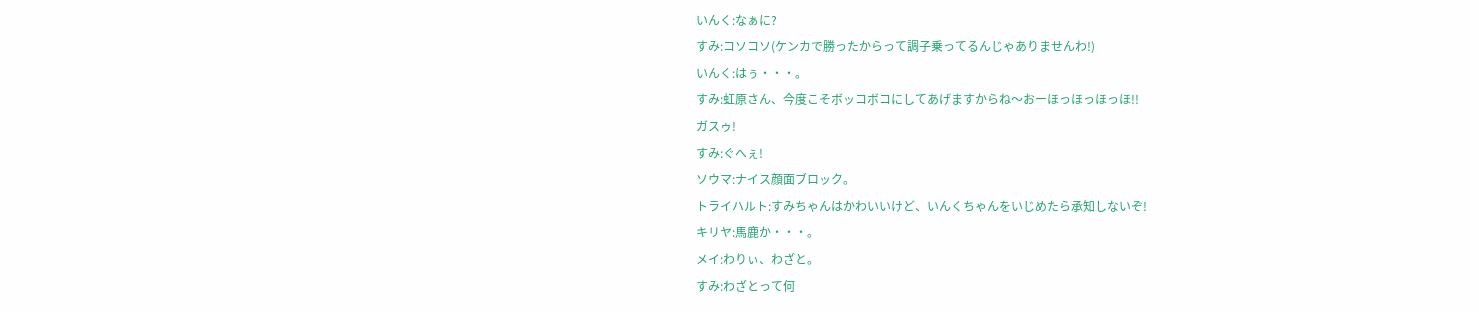いんく:なぁに?
すみ:コソコソ(ケンカで勝ったからって調子乗ってるんじゃありませんわ!)
いんく:はぅ・・・。
すみ:虹原さん、今度こそボッコボコにしてあげますからね〜おーほっほっほっほ!!
ガスゥ!
すみ:ぐへぇ!
ソウマ:ナイス顔面ブロック。
トライハルト:すみちゃんはかわいいけど、いんくちゃんをいじめたら承知しないぞ!
キリヤ:馬鹿か・・・。
メイ:わりぃ、わざと。
すみ:わざとって何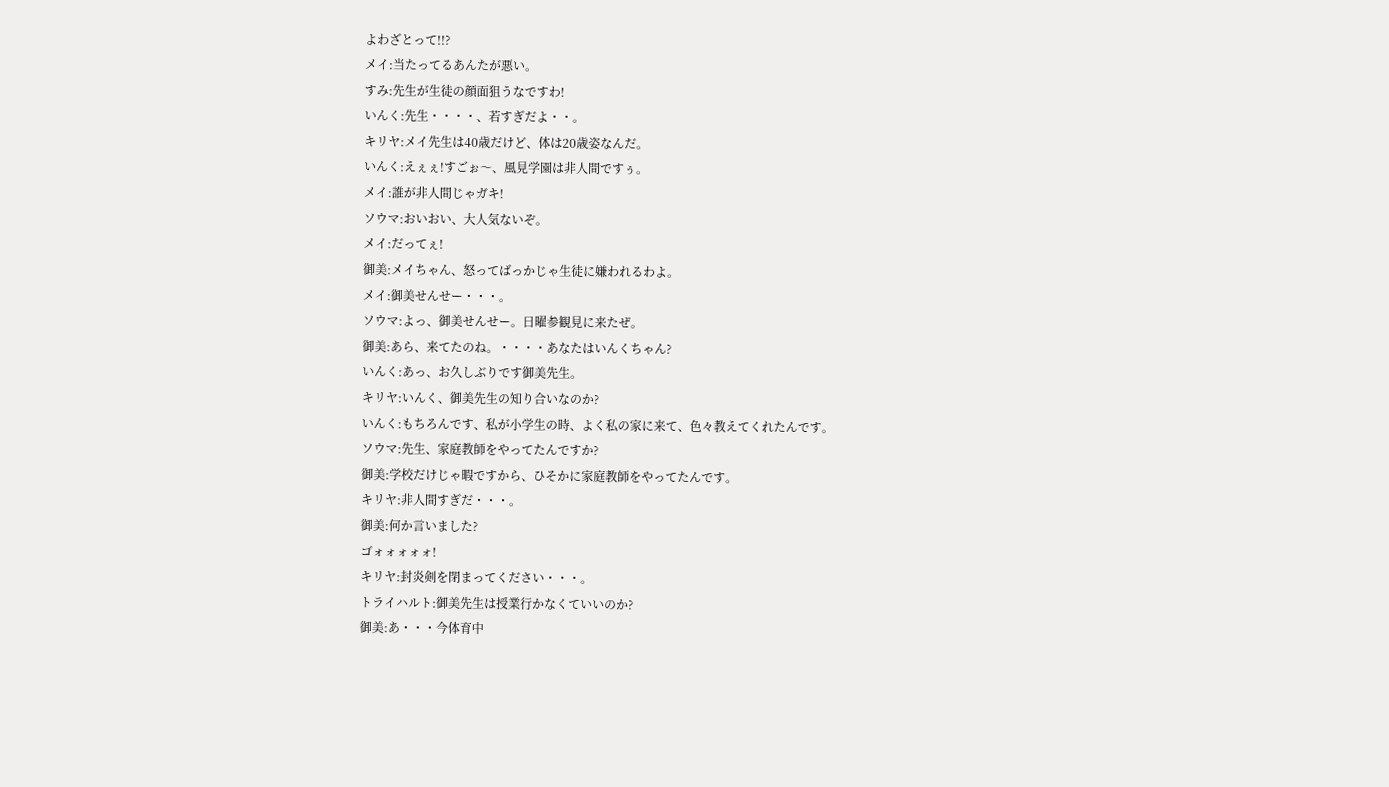よわざとって!!?
メイ:当たってるあんたが悪い。
すみ:先生が生徒の顔面狙うなですわ!
いんく:先生・・・・、若すぎだよ・・。
キリヤ:メイ先生は40歳だけど、体は20歳姿なんだ。
いんく:えぇぇ!すごぉ〜、風見学園は非人間ですぅ。
メイ:誰が非人間じゃガキ!
ソウマ:おいおい、大人気ないぞ。
メイ:だってぇ!
御美:メイちゃん、怒ってばっかじゃ生徒に嫌われるわよ。
メイ:御美せんせー・・・。
ソウマ:よっ、御美せんせー。日曜参観見に来たぜ。
御美:あら、来てたのね。・・・・あなたはいんくちゃん?
いんく:あっ、お久しぶりです御美先生。
キリヤ:いんく、御美先生の知り合いなのか?
いんく:もちろんです、私が小学生の時、よく私の家に来て、色々教えてくれたんです。
ソウマ:先生、家庭教師をやってたんですか?
御美:学校だけじゃ暇ですから、ひそかに家庭教師をやってたんです。
キリヤ:非人間すぎだ・・・。
御美:何か言いました?
ゴォォォォォ!
キリヤ:封炎剣を閉まってください・・・。
トライハルト:御美先生は授業行かなくていいのか?
御美:あ・・・今体育中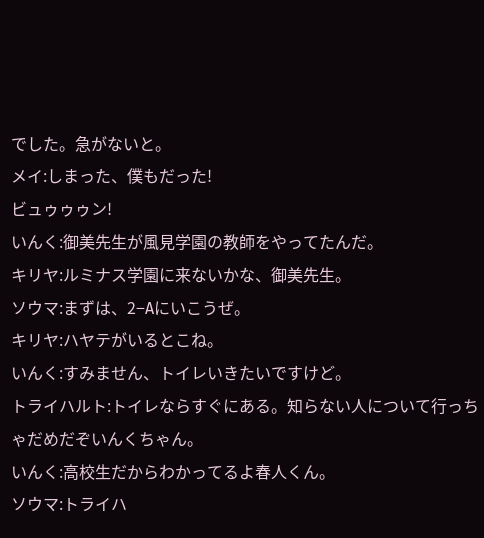でした。急がないと。
メイ:しまった、僕もだった!
ビュゥゥゥン!
いんく:御美先生が風見学園の教師をやってたんだ。
キリヤ:ルミナス学園に来ないかな、御美先生。
ソウマ:まずは、2−Aにいこうぜ。
キリヤ:ハヤテがいるとこね。
いんく:すみません、トイレいきたいですけど。
トライハルト:トイレならすぐにある。知らない人について行っちゃだめだぞいんくちゃん。
いんく:高校生だからわかってるよ春人くん。
ソウマ:トライハ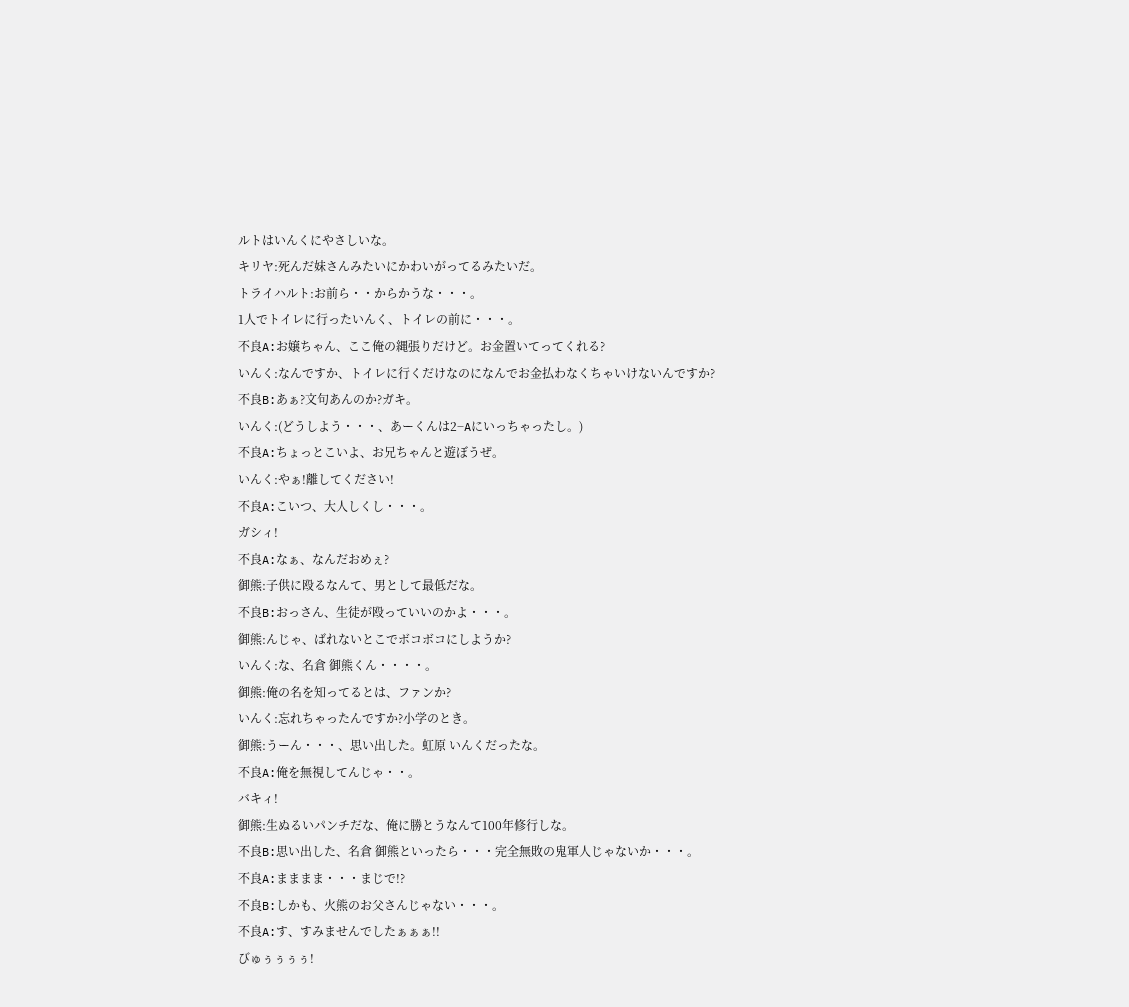ルトはいんくにやさしいな。
キリヤ:死んだ妹さんみたいにかわいがってるみたいだ。
トライハルト:お前ら・・からかうな・・・。
1人でトイレに行ったいんく、トイレの前に・・・。
不良A:お嬢ちゃん、ここ俺の縄張りだけど。お金置いてってくれる?
いんく:なんですか、トイレに行くだけなのになんでお金払わなくちゃいけないんですか?
不良B:あぁ?文句あんのか?ガキ。
いんく:(どうしよう・・・、あーくんは2−Aにいっちゃったし。)
不良A:ちょっとこいよ、お兄ちゃんと遊ぼうぜ。
いんく:やぁ!離してください!
不良A:こいつ、大人しくし・・・。
ガシィ!
不良A:なぁ、なんだおめぇ?
御熊:子供に殴るなんて、男として最低だな。
不良B:おっさん、生徒が殴っていいのかよ・・・。
御熊:んじゃ、ばれないとこでボコボコにしようか?
いんく:な、名倉 御熊くん・・・・。
御熊:俺の名を知ってるとは、ファンか?
いんく:忘れちゃったんですか?小学のとき。
御熊:うーん・・・、思い出した。虹原 いんくだったな。
不良A:俺を無視してんじゃ・・。
バキィ!
御熊:生ぬるいパンチだな、俺に勝とうなんて100年修行しな。
不良B:思い出した、名倉 御熊といったら・・・完全無敗の鬼軍人じゃないか・・・。
不良A:まままま・・・まじで!?
不良B:しかも、火熊のお父さんじゃない・・・。
不良A:す、すみませんでしたぁぁぁ!!
びゅぅぅぅぅ!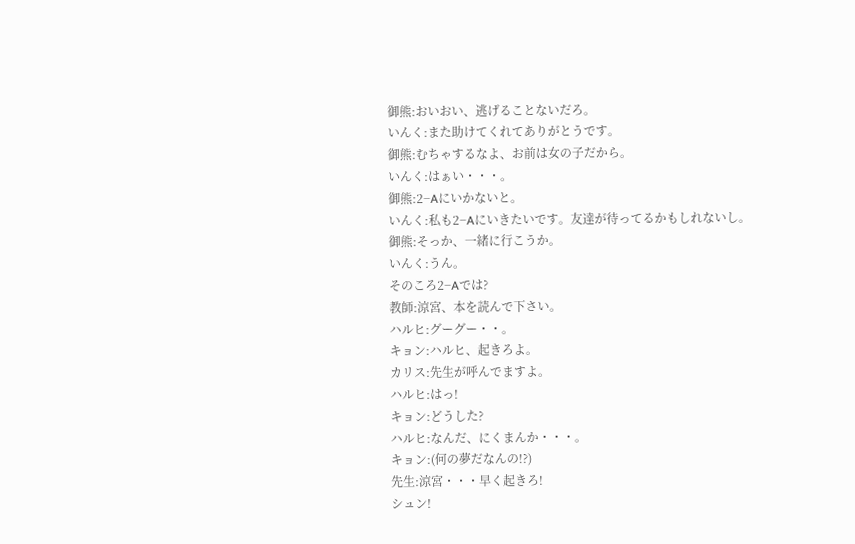御熊:おいおい、逃げることないだろ。
いんく:また助けてくれてありがとうです。
御熊:むちゃするなよ、お前は女の子だから。
いんく:はぁい・・・。
御熊:2−Aにいかないと。
いんく:私も2−Aにいきたいです。友達が待ってるかもしれないし。
御熊:そっか、一緒に行こうか。
いんく:うん。
そのころ2−Aでは?
教師:涼宮、本を読んで下さい。
ハルヒ:グーグー・・。
キョン:ハルヒ、起きろよ。
カリス:先生が呼んでますよ。
ハルヒ:はっ!
キョン:どうした?
ハルヒ:なんだ、にくまんか・・・。
キョン:(何の夢だなんの!?)
先生:涼宮・・・早く起きろ!
シュン!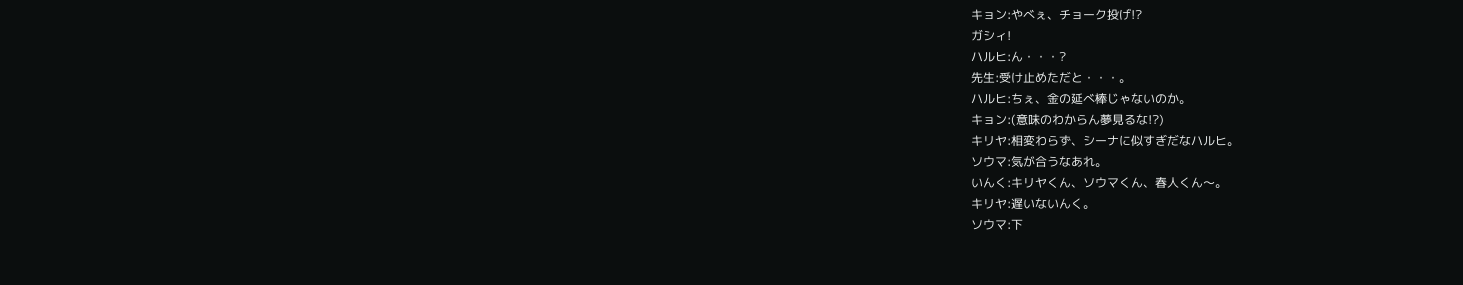キョン:やべぇ、チョーク投げ!?
ガシィ!
ハルヒ:ん・・・?
先生:受け止めただと・・・。
ハルヒ:ちぇ、金の延べ棒じゃないのか。
キョン:(意味のわからん夢見るな!?)
キリヤ:相変わらず、シーナに似すぎだなハルヒ。
ソウマ:気が合うなあれ。
いんく:キリヤくん、ソウマくん、春人くん〜。
キリヤ:遅いないんく。
ソウマ:下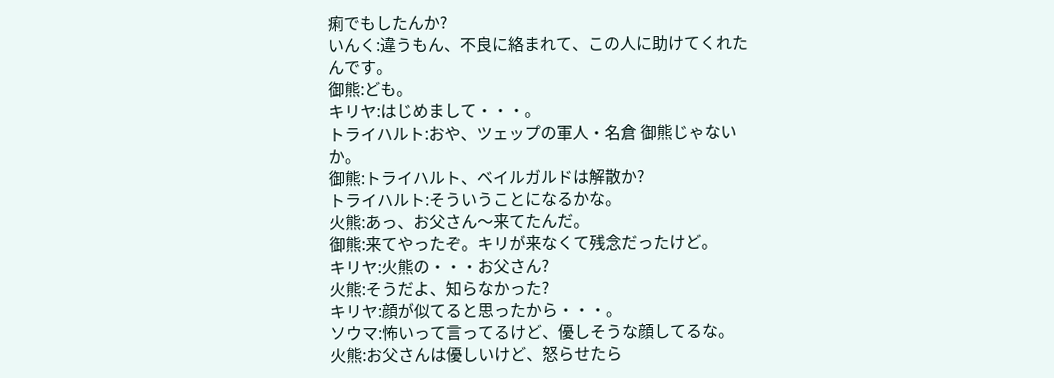痢でもしたんか?
いんく:違うもん、不良に絡まれて、この人に助けてくれたんです。
御熊:ども。
キリヤ:はじめまして・・・。
トライハルト:おや、ツェップの軍人・名倉 御熊じゃないか。
御熊:トライハルト、ベイルガルドは解散か?
トライハルト:そういうことになるかな。
火熊:あっ、お父さん〜来てたんだ。
御熊:来てやったぞ。キリが来なくて残念だったけど。
キリヤ:火熊の・・・お父さん?
火熊:そうだよ、知らなかった?
キリヤ:顔が似てると思ったから・・・。
ソウマ:怖いって言ってるけど、優しそうな顔してるな。
火熊:お父さんは優しいけど、怒らせたら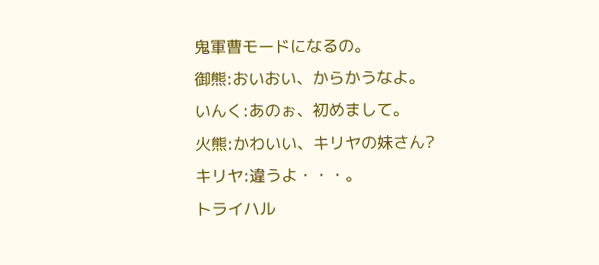鬼軍曹モードになるの。
御熊:おいおい、からかうなよ。
いんく:あのぉ、初めまして。
火熊:かわいい、キリヤの妹さん?
キリヤ:違うよ・・・。
トライハル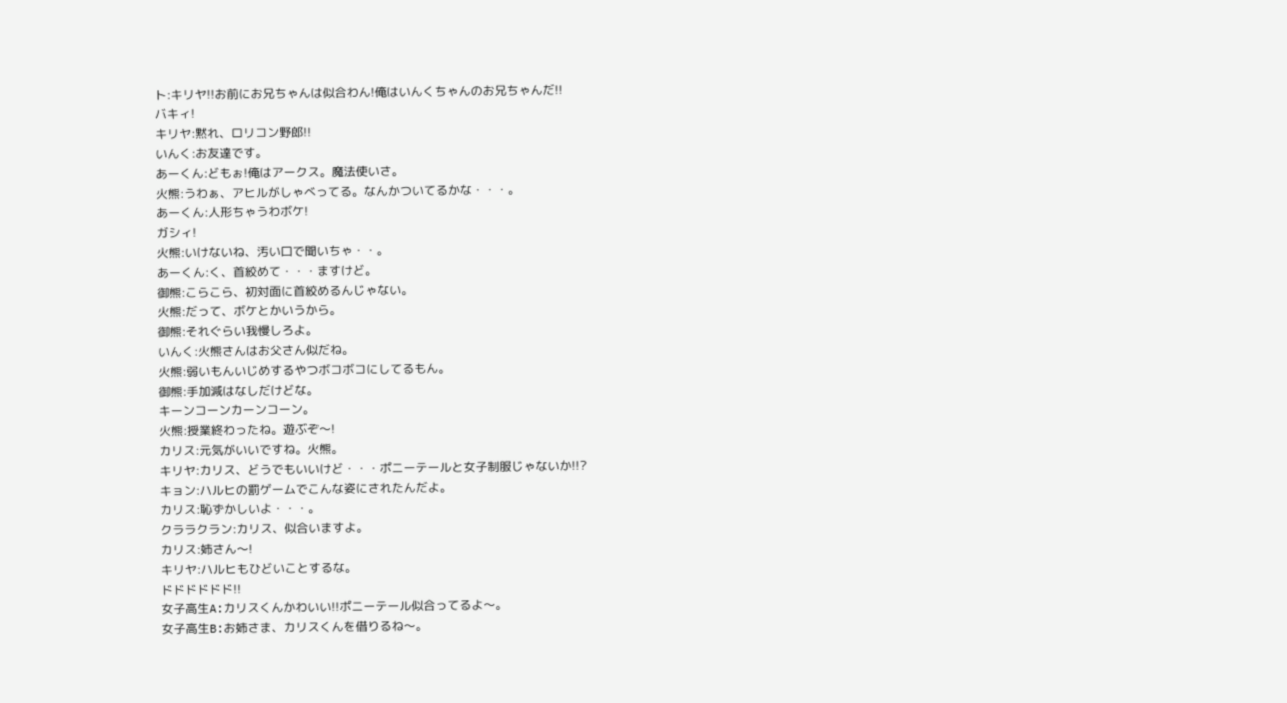ト:キリヤ!!お前にお兄ちゃんは似合わん!俺はいんくちゃんのお兄ちゃんだ!!
バキィ!
キリヤ:黙れ、ロリコン野郎!!
いんく:お友達です。
あーくん:どもぉ!俺はアークス。魔法使いさ。
火熊:うわぁ、アヒルがしゃべってる。なんかついてるかな・・・。
あーくん:人形ちゃうわボケ!
ガシィ!
火熊:いけないね、汚い口で聞いちゃ・・。
あーくん:く、首絞めて・・・ますけど。
御熊:こらこら、初対面に首絞めるんじゃない。
火熊:だって、ボケとかいうから。
御熊:それぐらい我慢しろよ。
いんく:火熊さんはお父さん似だね。
火熊:弱いもんいじめするやつボコボコにしてるもん。
御熊:手加減はなしだけどな。
キーンコーンカーンコーン。
火熊:授業終わったね。遊ぶぞ〜!
カリス:元気がいいですね。火熊。
キリヤ:カリス、どうでもいいけど・・・ポニーテールと女子制服じゃないか!!?
キョン:ハルヒの罰ゲームでこんな姿にされたんだよ。
カリス:恥ずかしいよ・・・。
クララクラン:カリス、似合いますよ。
カリス:姉さん〜!
キリヤ:ハルヒもひどいことするな。
ドドドドドド!!
女子高生A:カリスくんかわいい!!ポニーテール似合ってるよ〜。
女子高生B:お姉さま、カリスくんを借りるね〜。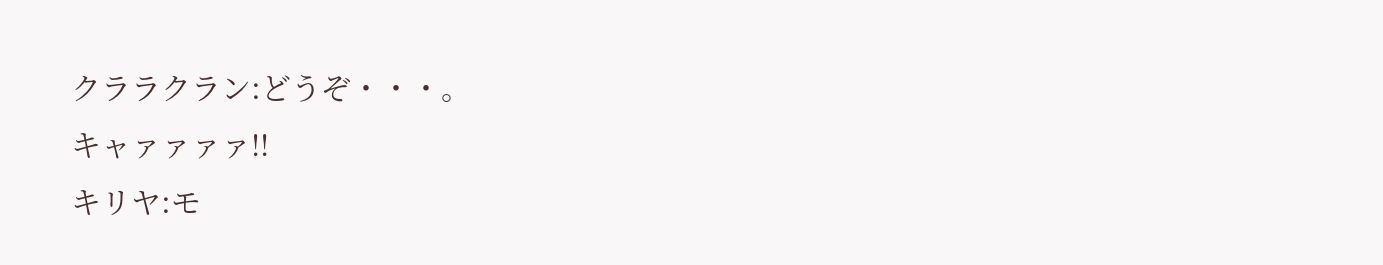クララクラン:どうぞ・・・。
キャァァァァ!!
キリヤ:モ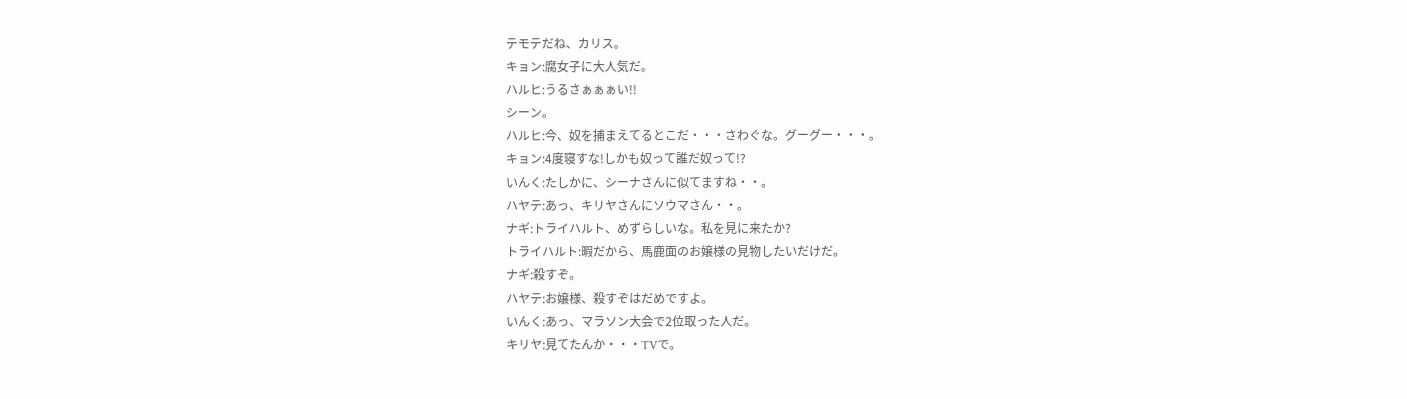テモテだね、カリス。
キョン:腐女子に大人気だ。
ハルヒ:うるさぁぁぁい!!
シーン。
ハルヒ:今、奴を捕まえてるとこだ・・・さわぐな。グーグー・・・。
キョン:4度寝すな!しかも奴って誰だ奴って!?
いんく:たしかに、シーナさんに似てますね・・。
ハヤテ:あっ、キリヤさんにソウマさん・・。
ナギ:トライハルト、めずらしいな。私を見に来たか?
トライハルト:暇だから、馬鹿面のお嬢様の見物したいだけだ。
ナギ:殺すぞ。
ハヤテ:お嬢様、殺すぞはだめですよ。
いんく:あっ、マラソン大会で2位取った人だ。
キリヤ:見てたんか・・・TVで。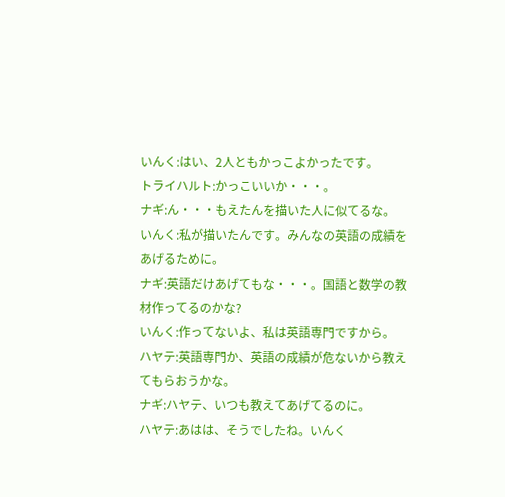いんく:はい、2人ともかっこよかったです。
トライハルト:かっこいいか・・・。
ナギ:ん・・・もえたんを描いた人に似てるな。
いんく:私が描いたんです。みんなの英語の成績をあげるために。
ナギ:英語だけあげてもな・・・。国語と数学の教材作ってるのかな?
いんく:作ってないよ、私は英語専門ですから。
ハヤテ:英語専門か、英語の成績が危ないから教えてもらおうかな。
ナギ:ハヤテ、いつも教えてあげてるのに。
ハヤテ:あはは、そうでしたね。いんく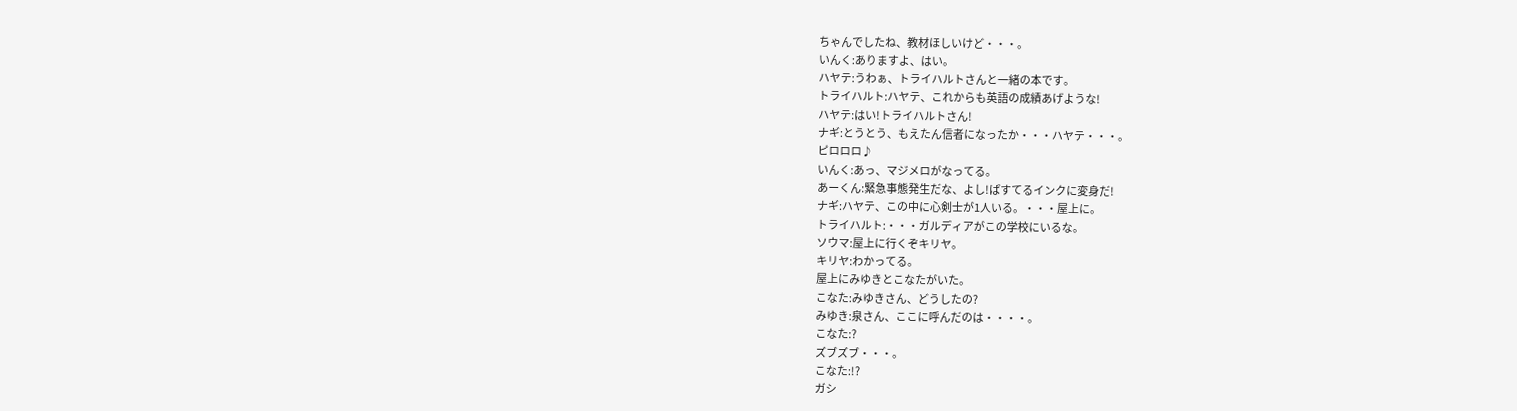ちゃんでしたね、教材ほしいけど・・・。
いんく:ありますよ、はい。
ハヤテ:うわぁ、トライハルトさんと一緒の本です。
トライハルト:ハヤテ、これからも英語の成績あげような!
ハヤテ:はい!トライハルトさん!
ナギ:とうとう、もえたん信者になったか・・・ハヤテ・・・。
ピロロロ♪
いんく:あっ、マジメロがなってる。
あーくん:緊急事態発生だな、よし!ぱすてるインクに変身だ!
ナギ:ハヤテ、この中に心剣士が1人いる。・・・屋上に。
トライハルト:・・・ガルディアがこの学校にいるな。
ソウマ:屋上に行くぞキリヤ。
キリヤ:わかってる。
屋上にみゆきとこなたがいた。
こなた:みゆきさん、どうしたの?
みゆき:泉さん、ここに呼んだのは・・・・。
こなた:?
ズブズブ・・・。
こなた:!?
ガシ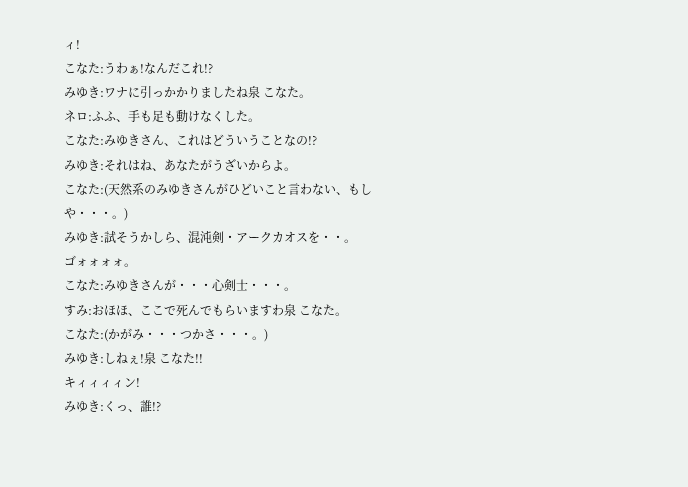ィ!
こなた:うわぁ!なんだこれ!?
みゆき:ワナに引っかかりましたね泉 こなた。
ネロ:ふふ、手も足も動けなくした。
こなた:みゆきさん、これはどういうことなの!?
みゆき:それはね、あなたがうざいからよ。
こなた:(天然系のみゆきさんがひどいこと言わない、もしや・・・。)
みゆき:試そうかしら、混沌剣・アークカオスを・・。
ゴォォォォ。
こなた:みゆきさんが・・・心剣士・・・。
すみ:おほほ、ここで死んでもらいますわ泉 こなた。
こなた:(かがみ・・・つかさ・・・。)
みゆき:しねぇ!泉 こなた!!
キィィィィン!
みゆき:くっ、誰!?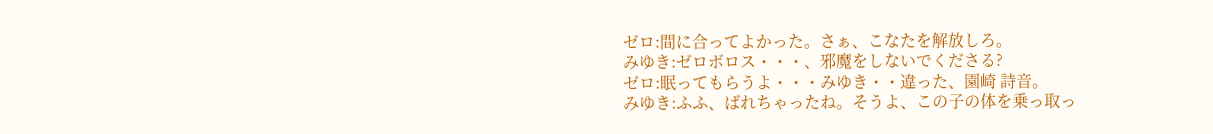ゼロ:間に合ってよかった。さぁ、こなたを解放しろ。
みゆき:ゼロボロス・・・、邪魔をしないでくださる?
ゼロ:眠ってもらうよ・・・みゆき・・違った、園崎 詩音。
みゆき:ふふ、ばれちゃったね。そうよ、この子の体を乗っ取っ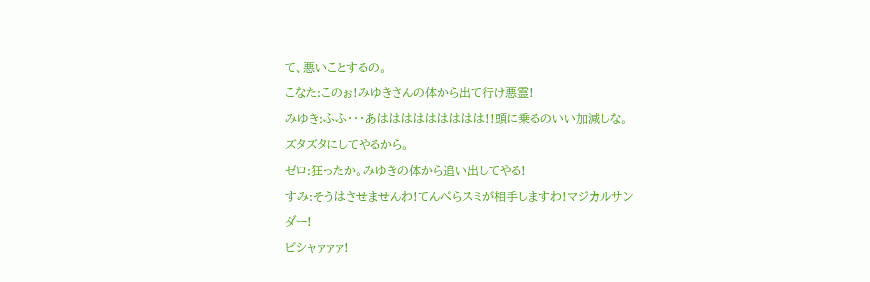て、悪いことするの。
こなた:このぉ!みゆきさんの体から出て行け悪霊!
みゆき:ふふ・・・あははははははははは!!頭に乗るのいい加減しな。ズタズタにしてやるから。
ゼロ:狂ったか。みゆきの体から追い出してやる!
すみ:そうはさせませんわ!てんぺらスミが相手しますわ!マジカルサンダー!
ビシャァァァ!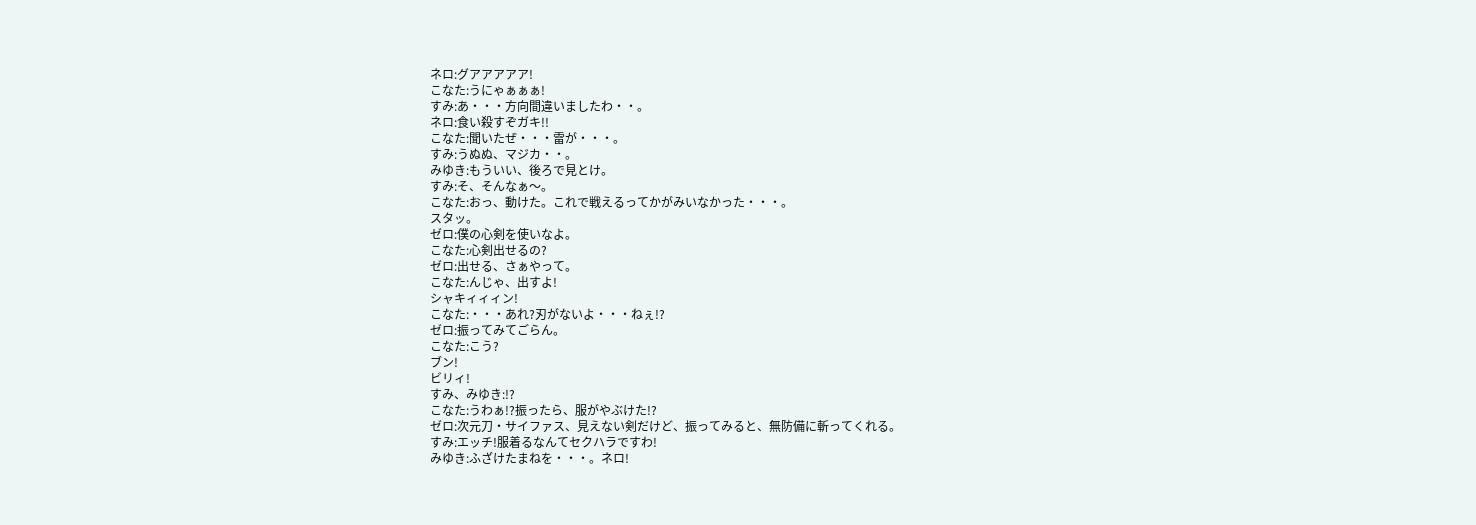ネロ:グアアアアア!
こなた:うにゃぁぁぁ!
すみ:あ・・・方向間違いましたわ・・。
ネロ:食い殺すぞガキ!!
こなた:聞いたぜ・・・雷が・・・。
すみ:うぬぬ、マジカ・・。
みゆき:もういい、後ろで見とけ。
すみ:そ、そんなぁ〜。
こなた:おっ、動けた。これで戦えるってかがみいなかった・・・。
スタッ。
ゼロ:僕の心剣を使いなよ。
こなた:心剣出せるの?
ゼロ:出せる、さぁやって。
こなた:んじゃ、出すよ!
シャキィィィン!
こなた:・・・あれ?刃がないよ・・・ねぇ!?
ゼロ:振ってみてごらん。
こなた:こう?
ブン!
ビリィ!
すみ、みゆき:!?
こなた:うわぁ!?振ったら、服がやぶけた!?
ゼロ:次元刀・サイファス、見えない剣だけど、振ってみると、無防備に斬ってくれる。
すみ:エッチ!服着るなんてセクハラですわ!
みゆき:ふざけたまねを・・・。ネロ!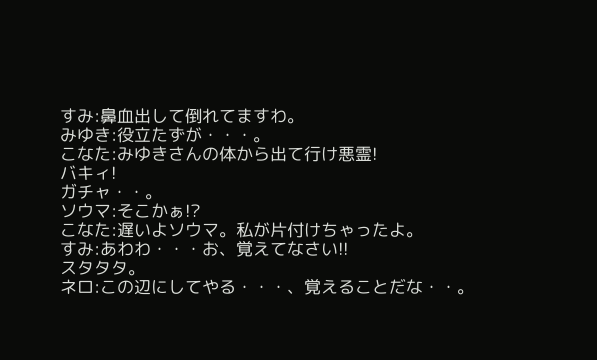すみ:鼻血出して倒れてますわ。
みゆき:役立たずが・・・。
こなた:みゆきさんの体から出て行け悪霊!
バキィ!
ガチャ・・。
ソウマ:そこかぁ!?
こなた:遅いよソウマ。私が片付けちゃったよ。
すみ:あわわ・・・お、覚えてなさい!!
スタタタ。
ネロ:この辺にしてやる・・・、覚えることだな・・。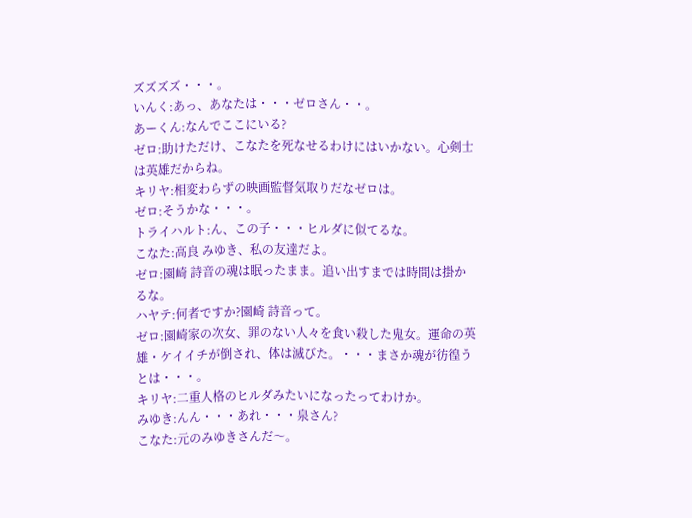ズズズズ・・・。
いんく:あっ、あなたは・・・ゼロさん・・。
あーくん:なんでここにいる?
ゼロ:助けただけ、こなたを死なせるわけにはいかない。心剣士は英雄だからね。
キリヤ:相変わらずの映画監督気取りだなゼロは。
ゼロ:そうかな・・・。
トライハルト:ん、この子・・・ヒルダに似てるな。
こなた:高良 みゆき、私の友達だよ。
ゼロ:園崎 詩音の魂は眠ったまま。追い出すまでは時間は掛かるな。
ハヤテ:何者ですか?園崎 詩音って。
ゼロ:園崎家の次女、罪のない人々を食い殺した鬼女。運命の英雄・ケイイチが倒され、体は滅びた。・・・まさか魂が彷徨うとは・・・。
キリヤ:二重人格のヒルダみたいになったってわけか。
みゆき:んん・・・あれ・・・泉さん?
こなた:元のみゆきさんだ〜。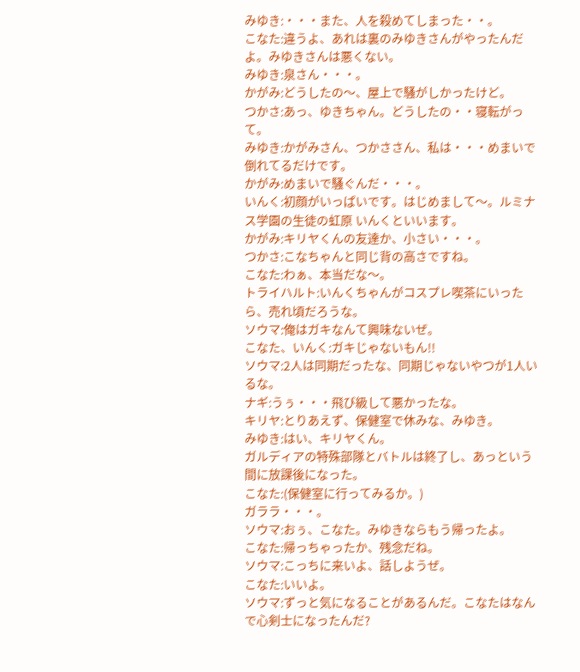みゆき:・・・また、人を殺めてしまった・・。
こなた:違うよ、あれは裏のみゆきさんがやったんだよ。みゆきさんは悪くない。
みゆき:泉さん・・・。
かがみ:どうしたの〜、屋上で騒がしかったけど。
つかさ:あっ、ゆきちゃん。どうしたの・・寝転がって。
みゆき:かがみさん、つかささん、私は・・・めまいで倒れてるだけです。
かがみ:めまいで騒ぐんだ・・・。
いんく:初顔がいっぱいです。はじめまして〜。ルミナス学園の生徒の虹原 いんくといいます。
かがみ:キリヤくんの友達か、小さい・・・。
つかさ:こなちゃんと同じ背の高さですね。
こなた:わぁ、本当だな〜。
トライハルト:いんくちゃんがコスプレ喫茶にいったら、売れ頃だろうな。
ソウマ:俺はガキなんて興味ないぜ。
こなた、いんく:ガキじゃないもん!!
ソウマ:2人は同期だったな、同期じゃないやつが1人いるな。
ナギ:うぅ・・・飛び級して悪かったな。
キリヤ:とりあえず、保健室で休みな、みゆき。
みゆき:はい、キリヤくん。
ガルディアの特殊部隊とバトルは終了し、あっという間に放課後になった。
こなた:(保健室に行ってみるか。)
ガララ・・・。
ソウマ:おぅ、こなた。みゆきならもう帰ったよ。
こなた:帰っちゃったか、残念だね。
ソウマ:こっちに来いよ、話しようぜ。
こなた:いいよ。
ソウマ:ずっと気になることがあるんだ。こなたはなんで心剣士になったんだ?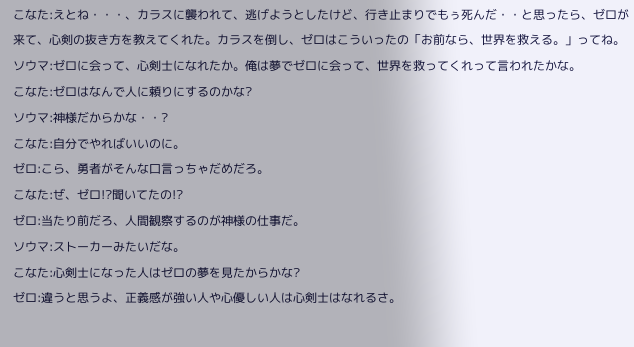こなた:えとね・・・、カラスに襲われて、逃げようとしたけど、行き止まりでもぅ死んだ・・と思ったら、ゼロが来て、心剣の抜き方を教えてくれた。カラスを倒し、ゼロはこういったの「お前なら、世界を救える。」ってね。
ソウマ:ゼロに会って、心剣士になれたか。俺は夢でゼロに会って、世界を救ってくれって言われたかな。
こなた:ゼロはなんで人に頼りにするのかな?
ソウマ:神様だからかな・・?
こなた:自分でやればいいのに。
ゼロ:こら、勇者がそんな口言っちゃだめだろ。
こなた:ぜ、ゼロ!?聞いてたの!?
ゼロ:当たり前だろ、人間観察するのが神様の仕事だ。
ソウマ:ストーカーみたいだな。
こなた:心剣士になった人はゼロの夢を見たからかな?
ゼロ:違うと思うよ、正義感が強い人や心優しい人は心剣士はなれるさ。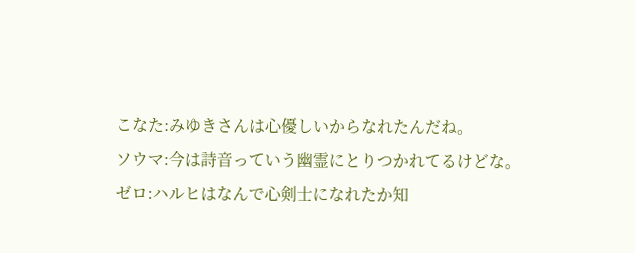こなた:みゆきさんは心優しいからなれたんだね。
ソウマ:今は詩音っていう幽霊にとりつかれてるけどな。
ゼロ:ハルヒはなんで心剣士になれたか知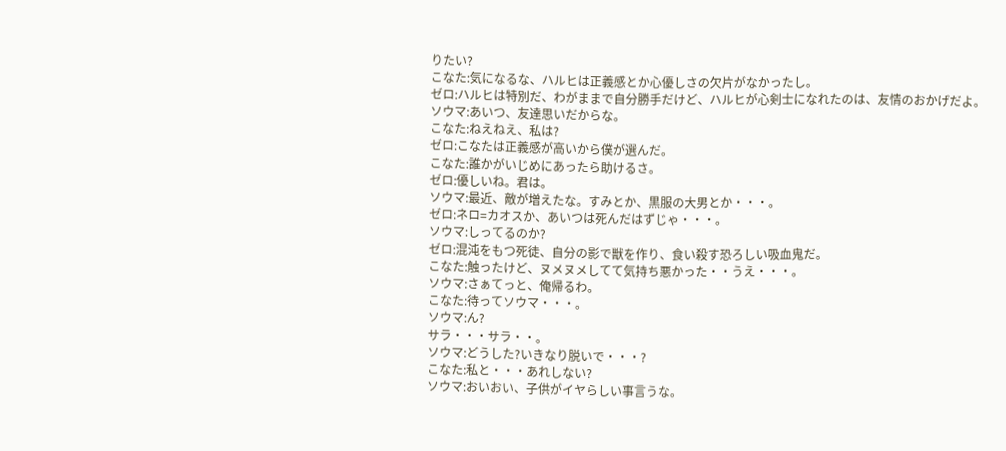りたい?
こなた:気になるな、ハルヒは正義感とか心優しさの欠片がなかったし。
ゼロ:ハルヒは特別だ、わがままで自分勝手だけど、ハルヒが心剣士になれたのは、友情のおかげだよ。
ソウマ:あいつ、友達思いだからな。
こなた:ねえねえ、私は?
ゼロ:こなたは正義感が高いから僕が選んだ。
こなた:誰かがいじめにあったら助けるさ。
ゼロ:優しいね。君は。
ソウマ:最近、敵が増えたな。すみとか、黒服の大男とか・・・。
ゼロ:ネロ=カオスか、あいつは死んだはずじゃ・・・。
ソウマ:しってるのか?
ゼロ:混沌をもつ死徒、自分の影で獣を作り、食い殺す恐ろしい吸血鬼だ。
こなた:触ったけど、ヌメヌメしてて気持ち悪かった・・うえ・・・。
ソウマ:さぁてっと、俺帰るわ。
こなた:待ってソウマ・・・。
ソウマ:ん?
サラ・・・サラ・・。
ソウマ:どうした?いきなり脱いで・・・?
こなた:私と・・・あれしない?
ソウマ:おいおい、子供がイヤらしい事言うな。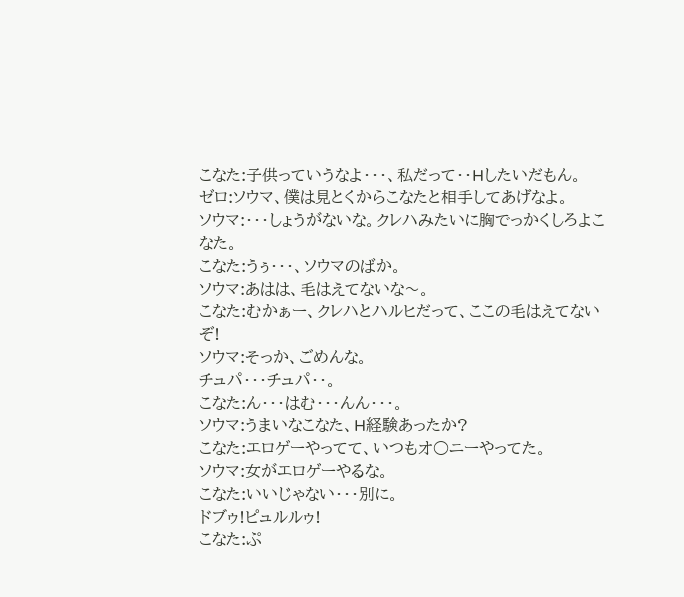こなた:子供っていうなよ・・・、私だって・・Hしたいだもん。
ゼロ:ソウマ、僕は見とくからこなたと相手してあげなよ。
ソウマ:・・・しょうがないな。クレハみたいに胸でっかくしろよこなた。
こなた:うぅ・・・、ソウマのばか。
ソウマ:あはは、毛はえてないな〜。
こなた:むかぁー、クレハとハルヒだって、ここの毛はえてないぞ!
ソウマ:そっか、ごめんな。
チュパ・・・チュパ・・。
こなた:ん・・・はむ・・・んん・・・。
ソウマ:うまいなこなた、H経験あったか?
こなた:エロゲーやってて、いつもオ○ニーやってた。
ソウマ:女がエロゲーやるな。
こなた:いいじゃない・・・別に。
ドブゥ!ピュルルゥ!
こなた:ぷ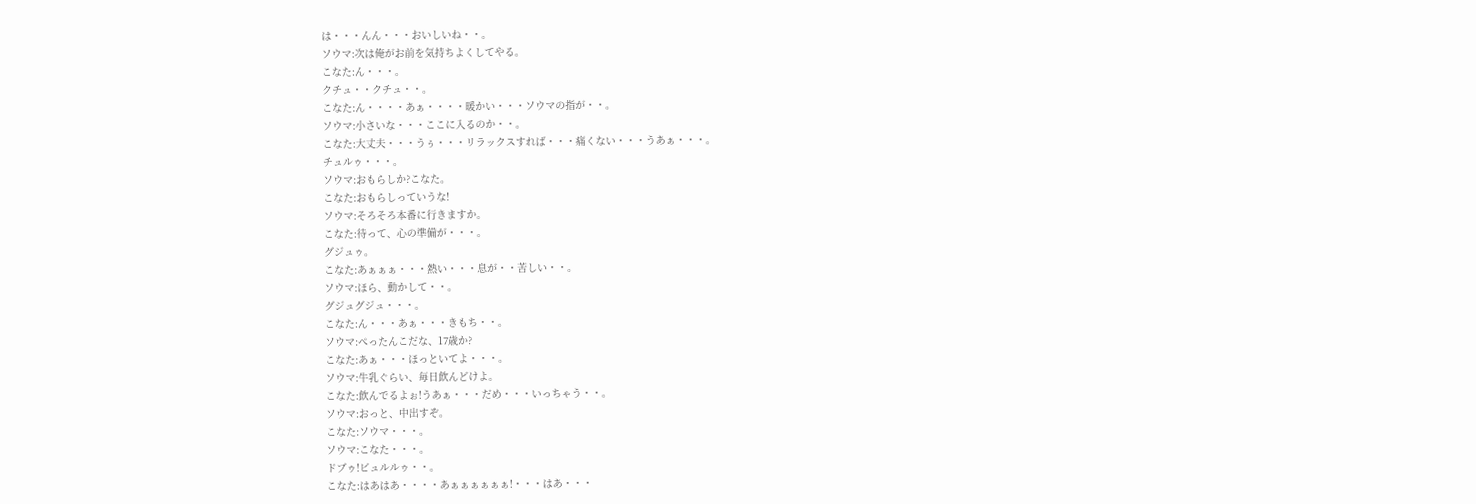は・・・んん・・・おいしいね・・。
ソウマ:次は俺がお前を気持ちよくしてやる。
こなた:ん・・・。
クチュ・・クチュ・・。
こなた:ん・・・・あぁ・・・・暖かい・・・ソウマの指が・・。
ソウマ:小さいな・・・ここに入るのか・・。
こなた:大丈夫・・・うぅ・・・リラックスすれば・・・痛くない・・・うあぁ・・・。
チュルゥ・・・。
ソウマ:おもらしか?こなた。
こなた:おもらしっていうな!
ソウマ:そろそろ本番に行きますか。
こなた:待って、心の準備が・・・。
グジュゥ。
こなた:あぁぁぁ・・・熱い・・・息が・・苦しい・・。
ソウマ:ほら、動かして・・。
グジュグジュ・・・。
こなた:ん・・・あぁ・・・きもち・・。
ソウマ:ぺったんこだな、17歳か?
こなた:あぁ・・・ほっといてよ・・・。
ソウマ:牛乳ぐらい、毎日飲んどけよ。
こなた:飲んでるよぉ!うあぁ・・・だめ・・・いっちゃう・・。
ソウマ:おっと、中出すぞ。
こなた:ソウマ・・・。
ソウマ:こなた・・・。
ドブゥ!ビュルルゥ・・。
こなた:はあはあ・・・・あぁぁぁぁぁぁ!・・・はあ・・・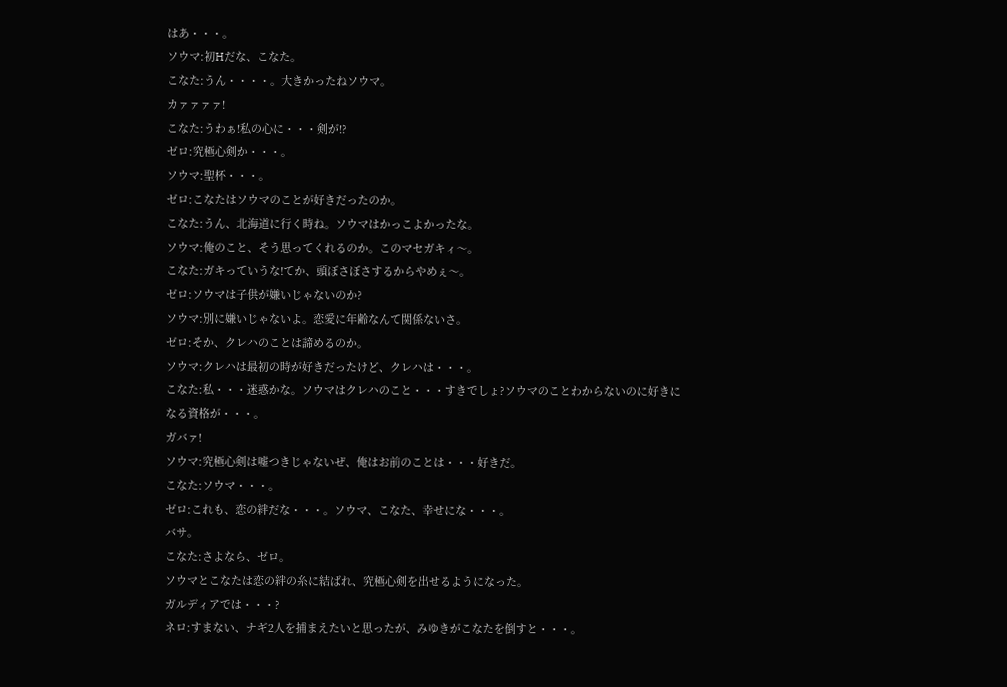はあ・・・。
ソウマ:初Hだな、こなた。
こなた:うん・・・・。大きかったねソウマ。
カァァァァ!
こなた:うわぁ!私の心に・・・剣が!?
ゼロ:究極心剣か・・・。
ソウマ:聖杯・・・。
ゼロ:こなたはソウマのことが好きだったのか。
こなた:うん、北海道に行く時ね。ソウマはかっこよかったな。
ソウマ:俺のこと、そう思ってくれるのか。このマセガキィ〜。
こなた:ガキっていうな!てか、頭ぼさぼさするからやめぇ〜。
ゼロ:ソウマは子供が嫌いじゃないのか?
ソウマ:別に嫌いじゃないよ。恋愛に年齢なんて関係ないさ。
ゼロ:そか、クレハのことは諦めるのか。
ソウマ:クレハは最初の時が好きだったけど、クレハは・・・。
こなた:私・・・迷惑かな。ソウマはクレハのこと・・・すきでしょ?ソウマのことわからないのに好きになる資格が・・・。
ガバァ!
ソウマ:究極心剣は嘘つきじゃないぜ、俺はお前のことは・・・好きだ。
こなた:ソウマ・・・。
ゼロ:これも、恋の絆だな・・・。ソウマ、こなた、幸せにな・・・。
バサ。
こなた:さよなら、ゼロ。
ソウマとこなたは恋の絆の糸に結ばれ、究極心剣を出せるようになった。
ガルディアでは・・・?
ネロ:すまない、ナギ2人を捕まえたいと思ったが、みゆきがこなたを倒すと・・・。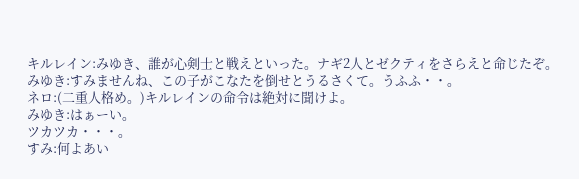キルレイン:みゆき、誰が心剣士と戦えといった。ナギ2人とゼクティをさらえと命じたぞ。
みゆき:すみませんね、この子がこなたを倒せとうるさくて。うふふ・・。
ネロ:(二重人格め。)キルレインの命令は絶対に聞けよ。
みゆき:はぁーい。
ツカツカ・・・。
すみ:何よあい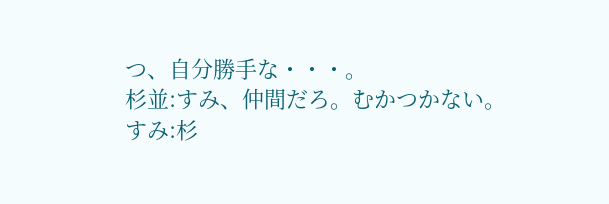つ、自分勝手な・・・。
杉並:すみ、仲間だろ。むかつかない。
すみ:杉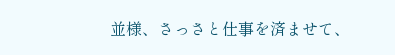並様、さっさと仕事を済ませて、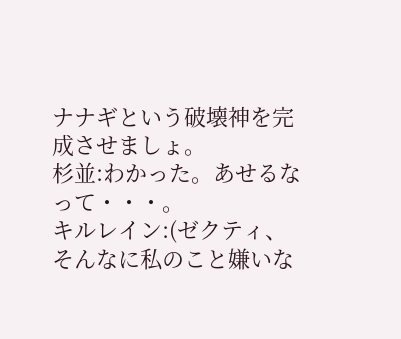ナナギという破壊神を完成させましょ。
杉並:わかった。あせるなって・・・。
キルレイン:(ゼクティ、そんなに私のこと嫌いな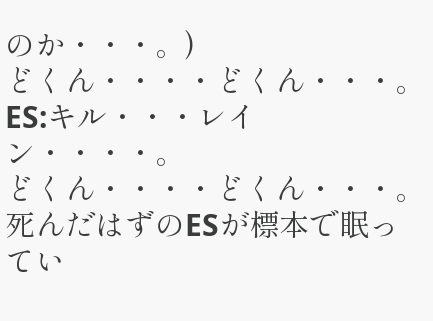のか・・・。)
どくん・・・・どくん・・・。
ES:キル・・・レイン・・・・。
どくん・・・・どくん・・・。
死んだはずのESが標本で眠ってい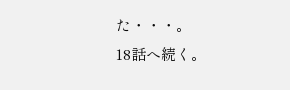た・・・。
18話へ続く。